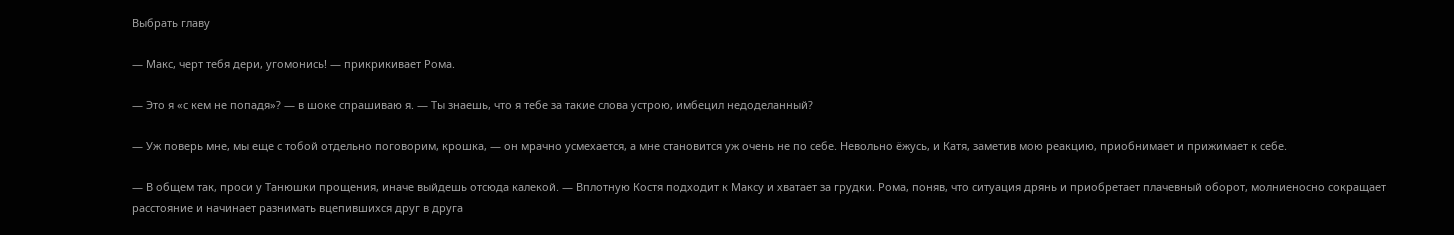Выбрать главу

― Макс, черт тебя дери, угомонись! ― прикрикивает Рома.

― Это я «с кем не попадя»? ― в шоке спрашиваю я. ― Ты знаешь, что я тебе за такие слова устрою, имбецил недоделанный?

― Уж поверь мне, мы еще с тобой отдельно поговорим, крошка, ― он мрачно усмехается, а мне становится уж очень не по себе. Невольно ёжусь, и Катя, заметив мою реакцию, приобнимает и прижимает к себе.

― В общем так, проси у Танюшки прощения, иначе выйдешь отсюда калекой. ― Вплотную Костя подходит к Максу и хватает за грудки. Рома, поняв, что ситуация дрянь и приобретает плачевный оборот, молниеносно сокращает расстояние и начинает разнимать вцепившихся друг в друга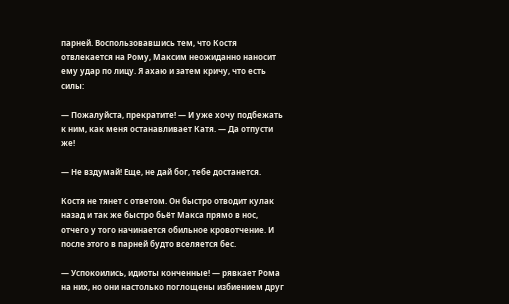парней. Воспользовавшись тем, что Костя отвлекается на Рому, Максим неожиданно наносит ему удар по лицу. Я ахаю и затем кричу, что есть силы:

― Пожалуйста, прекратите! ― И уже хочу подбежать к ним, как меня останавливает Катя. ― Да отпусти же!

― Не вздумай! Еще, не дай бог, тебе достанется.

Костя не тянет с ответом. Он быстро отводит кулак назад и так же быстро бьёт Макса прямо в нос, отчего у того начинается обильное кровотчение. И после этого в парней будто вселяется бес.

― Успокоились, идиоты конченные! ― рявкает Рома на них, но они настолько поглощены избиением друг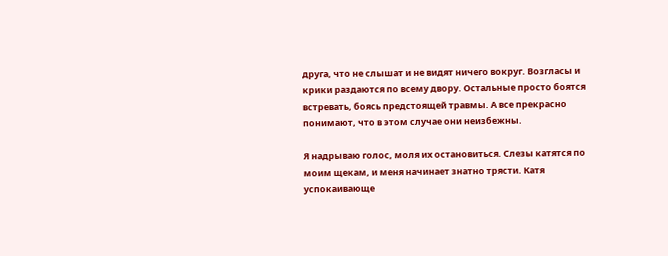друга, что не слышат и не видят ничего вокруг. Возгласы и крики раздаются по всему двору. Остальные просто боятся встревать, боясь предстоящей травмы. А все прекрасно понимают, что в этом случае они неизбежны.

Я надрываю голос, моля их остановиться. Слезы катятся по моим щекам, и меня начинает знатно трясти. Катя успокаивающе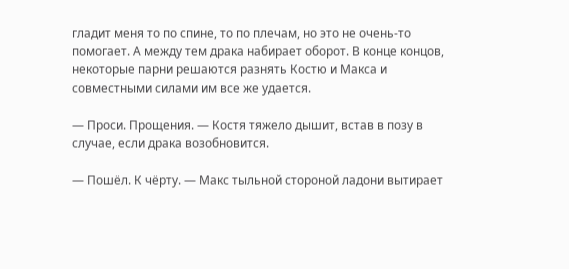гладит меня то по спине, то по плечам, но это не очень-то помогает. А между тем драка набирает оборот. В конце концов, некоторые парни решаются разнять Костю и Макса и совместными силами им все же удается.

― Проси. Прощения. ― Костя тяжело дышит, встав в позу в случае, если драка возобновится.

― Пошёл. К чёрту. ― Макс тыльной стороной ладони вытирает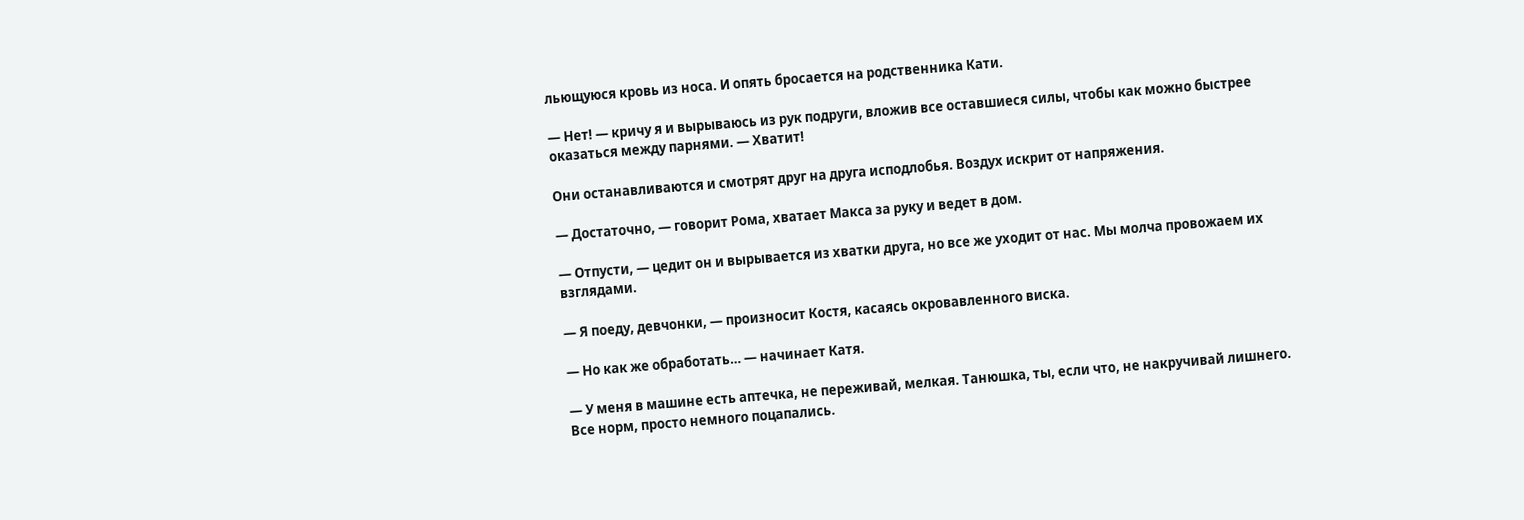льющуюся кровь из носа. И опять бросается на родственника Кати.

― Нет! ― кричу я и вырываюсь из рук подруги, вложив все оставшиеся силы, чтобы как можно быстрее оказаться между парнями. ― Хватит!

Они останавливаются и смотрят друг на друга исподлобья. Воздух искрит от напряжения.

― Достаточно, ― говорит Рома, хватает Макса за руку и ведет в дом.

― Отпусти, ― цедит он и вырывается из хватки друга, но все же уходит от нас. Мы молча провожаем их взглядами.

― Я поеду, девчонки, ― произносит Костя, касаясь окровавленного виска.

― Но как же обработать… ― начинает Катя.

― У меня в машине есть аптечка, не переживай, мелкая. Танюшка, ты, если что, не накручивай лишнего. Все норм, просто немного поцапались.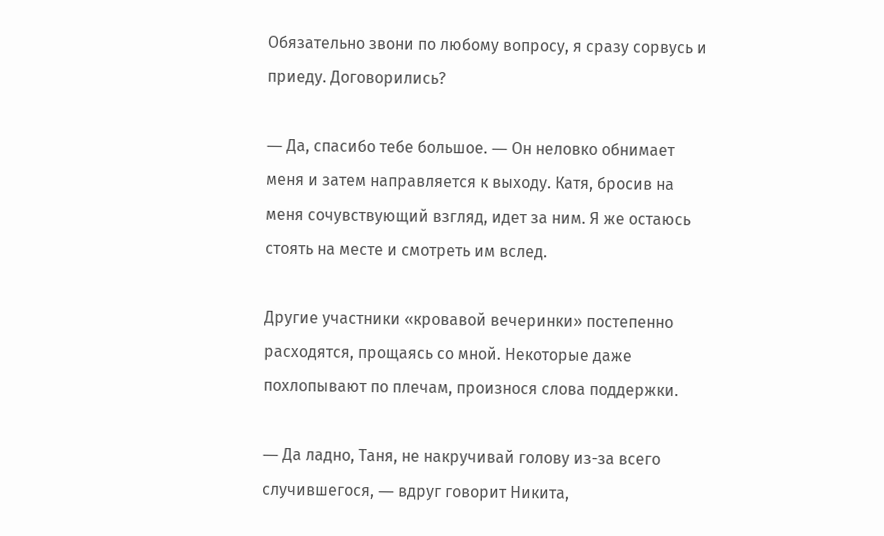Обязательно звони по любому вопросу, я сразу сорвусь и приеду. Договорились?

― Да, спасибо тебе большое. ― Он неловко обнимает меня и затем направляется к выходу. Катя, бросив на меня сочувствующий взгляд, идет за ним. Я же остаюсь стоять на месте и смотреть им вслед.

Другие участники «кровавой вечеринки» постепенно расходятся, прощаясь со мной. Некоторые даже похлопывают по плечам, произнося слова поддержки.

― Да ладно, Таня, не накручивай голову из-за всего случившегося, ― вдруг говорит Никита,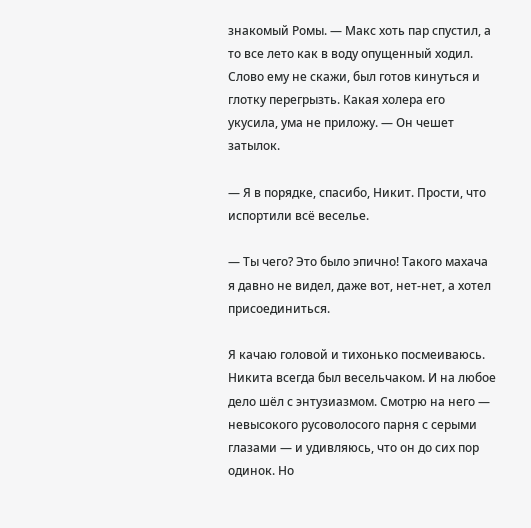знакомый Ромы. ― Макс хоть пар спустил, а то все лето как в воду опущенный ходил. Слово ему не скажи, был готов кинуться и глотку перегрызть. Какая холера его укусила, ума не приложу. ― Он чешет затылок.

― Я в порядке, спасибо, Никит. Прости, что испортили всё веселье.

― Ты чего? Это было эпично! Такого махача я давно не видел, даже вот, нет-нет, а хотел присоединиться.

Я качаю головой и тихонько посмеиваюсь. Никита всегда был весельчаком. И на любое дело шёл с энтузиазмом. Смотрю на него ― невысокого русоволосого парня с серыми глазами ― и удивляюсь, что он до сих пор одинок. Но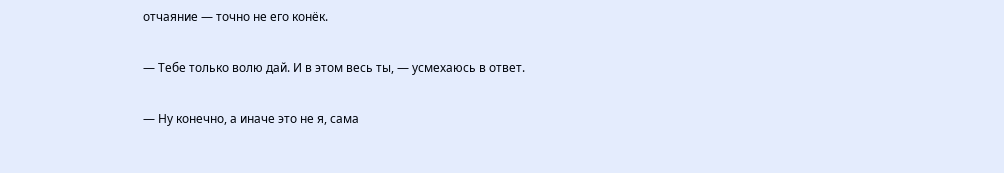отчаяние ― точно не его конёк.

― Тебе только волю дай. И в этом весь ты, ― усмехаюсь в ответ.

― Ну конечно, а иначе это не я, сама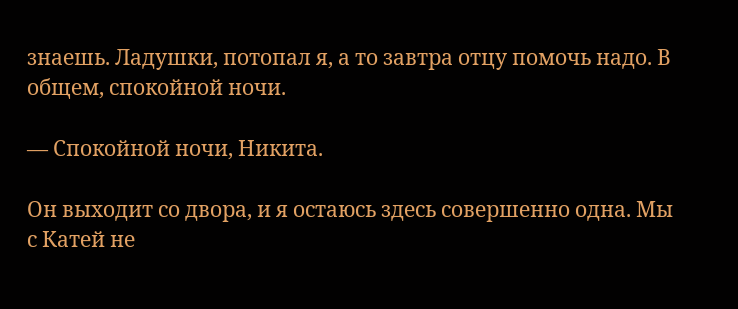знаешь. Ладушки, потопал я, а то завтра отцу помочь надо. В общем, спокойной ночи.

― Спокойной ночи, Никита.

Он выходит со двора, и я остаюсь здесь совершенно одна. Мы с Катей не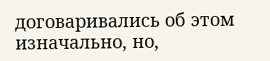договаривались об этом изначально, но,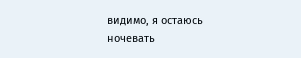видимо, я остаюсь ночевать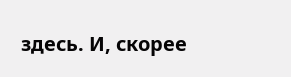здесь. И, скорее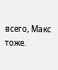всего, Макс тоже.